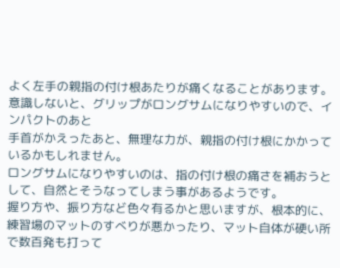よく左手の親指の付け根あたりが痛くなることがあります。
意識しないと、グリップがロングサムになりやすいので、インパクトのあと
手首がかえったあと、無理な力が、親指の付け根にかかっているかもしれません。
ロングサムになりやすいのは、指の付け根の痛さを補おうとして、自然とそうなってしまう事があるようです。
握り方や、振り方など色々有るかと思いますが、根本的に、練習場のマットのすべりが悪かったり、マット自体が硬い所で数百発も打って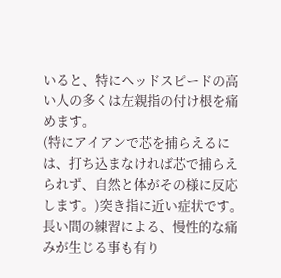いると、特にヘッドスピードの高い人の多くは左親指の付け根を痛めます。
(特にアイアンで芯を捕らえるには、打ち込まなければ芯で捕らえられず、自然と体がその様に反応します。)突き指に近い症状です。
長い間の練習による、慢性的な痛みが生じる事も有り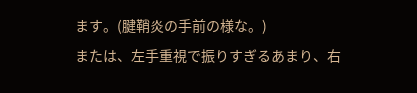ます。(腱鞘炎の手前の様な。)
または、左手重視で振りすぎるあまり、右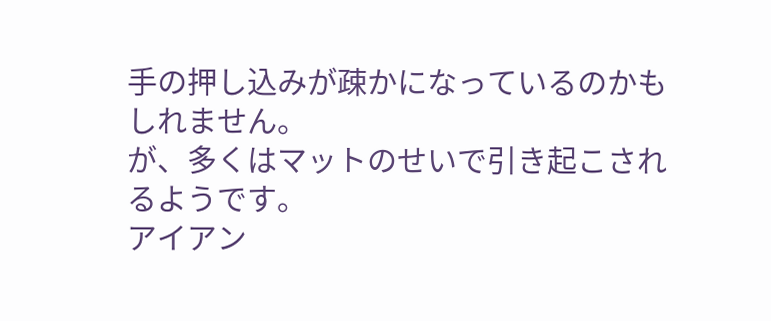手の押し込みが疎かになっているのかもしれません。
が、多くはマットのせいで引き起こされるようです。
アイアン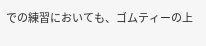での練習においても、ゴムティーの上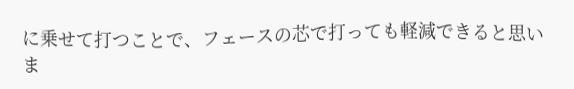に乗せて打つことで、フェースの芯で打っても軽減できると思いま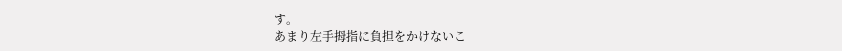す。
あまり左手拇指に負担をかけないこ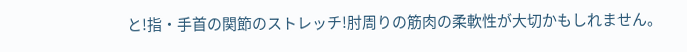と!指・手首の関節のストレッチ!肘周りの筋肉の柔軟性が大切かもしれません。